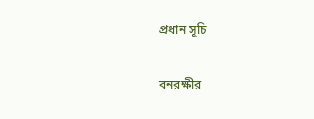প্রধান সূচি

বনরক্ষীর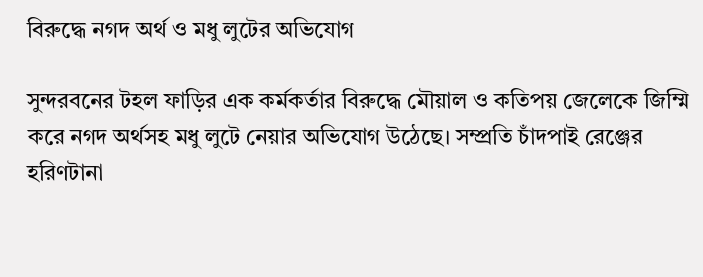বিরুদ্ধে নগদ অর্থ ও মধু লুটের অভিযোগ

সুন্দরবনের টহল ফাড়ির এক কর্মকর্তার বিরুদ্ধে মৌয়াল ও কতিপয় জেলেকে জিম্মি করে নগদ অর্থসহ মধু লুটে নেয়ার অভিযোগ উঠেছে। সম্প্রতি চাঁদপাই রেঞ্জের হরিণটানা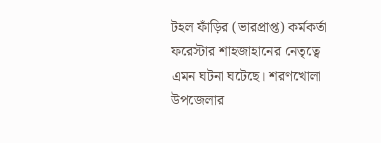টহল ফাঁড়ির (ভারপ্রাপ্ত) কর্মকর্তা ফরেস্টার শাহজাহানের নেতৃত্বে এমন ঘটনা ঘটেছে। শরণখোলা উপজেলার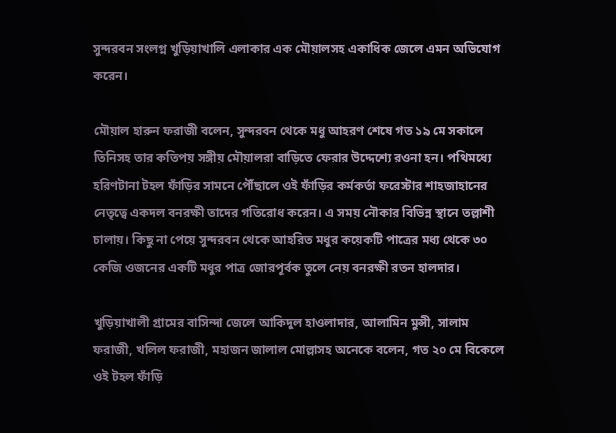সুন্দরবন সংলগ্ন খুড়িয়াখালি এলাকার এক মৌয়ালসহ একাধিক জেলে এমন অভিযোগ করেন।

মৌয়াল হারুন ফরাজী বলেন, সুন্দরবন থেকে মধু আহরণ শেষে গত ১৯ মে সকালে তিনিসহ তার কতিপয় সঙ্গীয় মৌয়ালরা বাড়িতে ফেরার উদ্দেশ্যে রওনা হন। পথিমধ্যে হরিণটানা টহল ফাঁড়ির সামনে পৌঁছালে ওই ফাঁড়ির কর্মকর্তা ফরেস্টার শাহজাহানের নেতৃত্বে একদল বনরক্ষী তাদের গতিরোধ করেন। এ সময় নৌকার বিভিন্ন স্থানে তল্লাশী চালায়। কিছু না পেয়ে সুন্দরবন থেকে আহরিত মধুর কয়েকটি পাত্রের মধ্য থেকে ৩০ কেজি ওজনের একটি মধুর পাত্র জোরপূর্বক তুলে নেয় বনরক্ষী রতন হালদার।

খুড়িয়াখালী গ্রামের বাসিন্দা জেলে আকিদুল হাওলাদার, আলামিন মুন্সী, সালাম ফরাজী, খলিল ফরাজী, মহাজন জালাল মোল্লাসহ অনেকে বলেন, গত ২০ মে বিকেলে ওই টহল ফাঁড়ি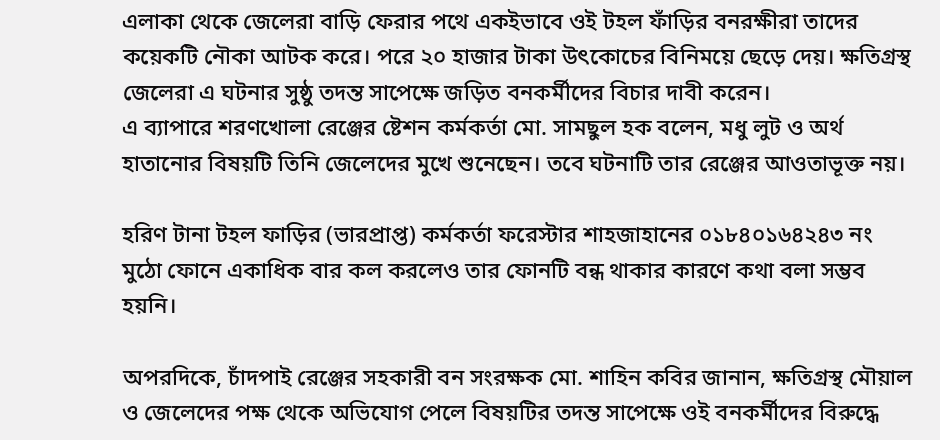এলাকা থেকে জেলেরা বাড়ি ফেরার পথে একইভাবে ওই টহল ফাঁড়ির বনরক্ষীরা তাদের কয়েকটি নৌকা আটক করে। পরে ২০ হাজার টাকা উৎকোচের বিনিময়ে ছেড়ে দেয়। ক্ষতিগ্রস্থ জেলেরা এ ঘটনার সুষ্ঠু তদন্ত সাপেক্ষে জড়িত বনকর্মীদের বিচার দাবী করেন।
এ ব্যাপারে শরণখোলা রেঞ্জের ষ্টেশন কর্মকর্তা মো. সামছুল হক বলেন, মধু লুট ও অর্থ হাতানোর বিষয়টি তিনি জেলেদের মুখে শুনেছেন। তবে ঘটনাটি তার রেঞ্জের আওতাভূক্ত নয়।

হরিণ টানা টহল ফাড়ির (ভারপ্রাপ্ত) কর্মকর্তা ফরেস্টার শাহজাহানের ০১৮৪০১৬৪২৪৩ নং মুঠো ফোনে একাধিক বার কল করলেও তার ফোনটি বন্ধ থাকার কারণে কথা বলা সম্ভব হয়নি।

অপরদিকে, চাঁদপাই রেঞ্জের সহকারী বন সংরক্ষক মো. শাহিন কবির জানান, ক্ষতিগ্রস্থ মৌয়াল ও জেলেদের পক্ষ থেকে অভিযোগ পেলে বিষয়টির তদন্ত সাপেক্ষে ওই বনকর্মীদের বিরুদ্ধে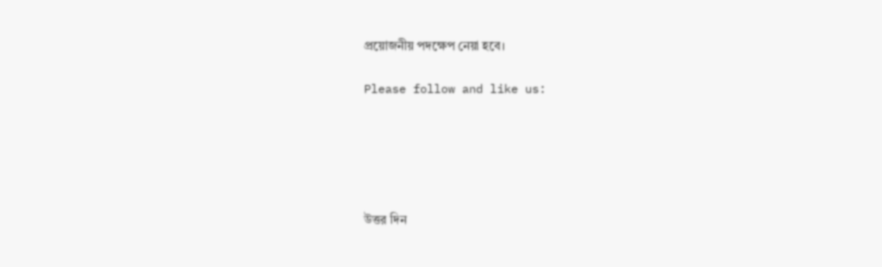প্রয়োজনীয় পদক্ষেপ নেয়া হবে।

Please follow and like us:





উত্তর দিন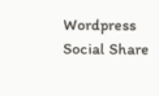Wordpress Social Share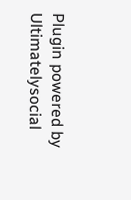Plugin powered by Ultimatelysocial